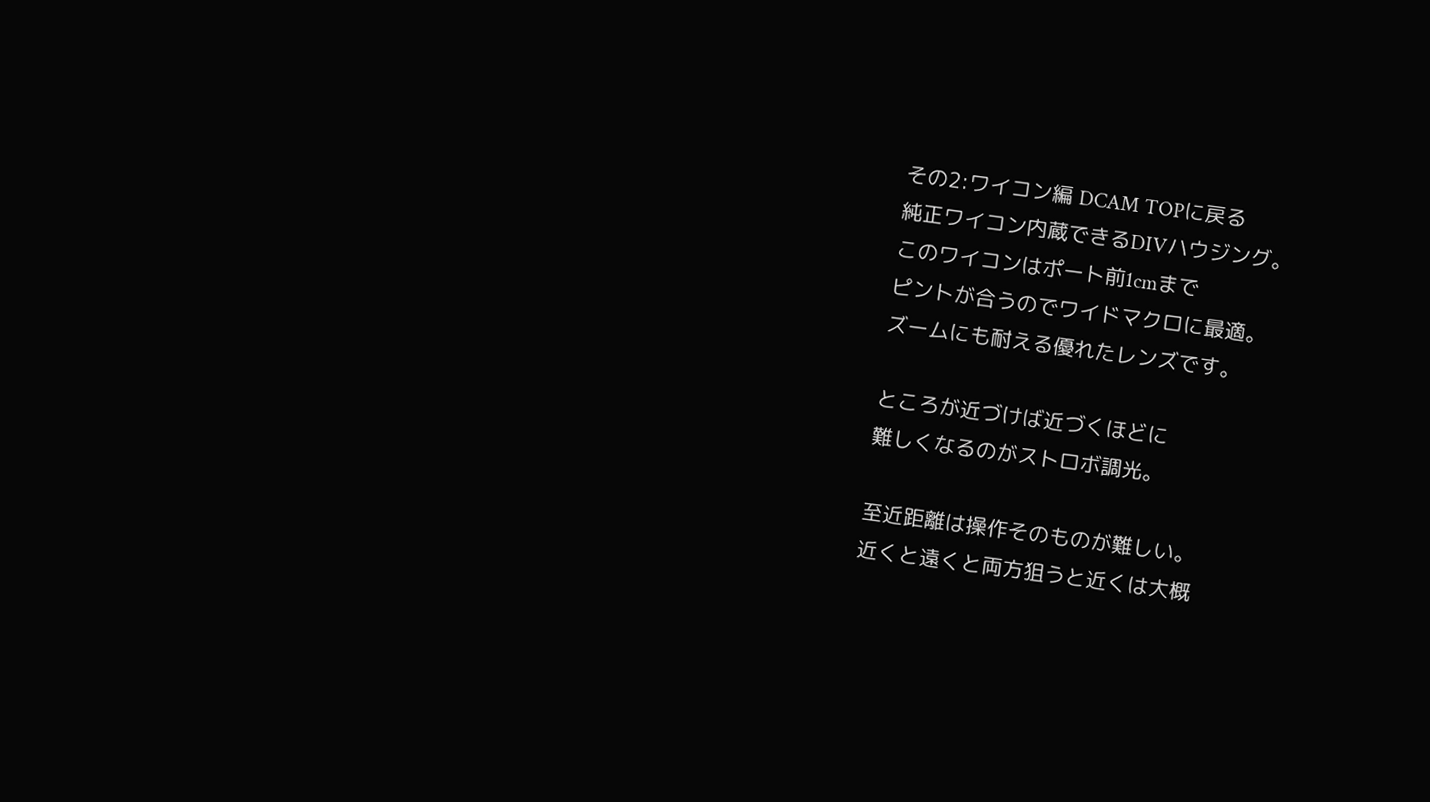その2:ワイコン編 DCAM TOPに戻る
純正ワイコン内蔵できるDIVハウジング。
このワイコンはポート前1cmまで
ピントが合うのでワイドマクロに最適。
ズームにも耐える優れたレンズです。

ところが近づけば近づくほどに
難しくなるのがストロボ調光。

至近距離は操作そのものが難しい。
近くと遠くと両方狙うと近くは大概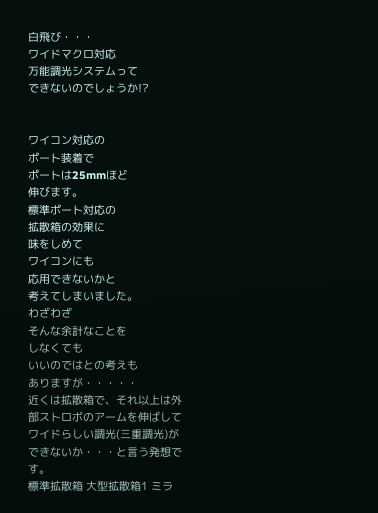白飛び・・・
ワイドマクロ対応
万能調光システムって
できないのでしょうか!?


ワイコン対応の
ポート装着で
ポートは25mmほど
伸びます。
標準ポート対応の
拡散箱の効果に
味をしめて
ワイコンにも
応用できないかと
考えてしまいました。
わざわざ
そんな余計なことを
しなくても
いいのではとの考えも
ありますが・・・・・
近くは拡散箱で、それ以上は外部ストロボのアームを伸ばしてワイドらしい調光(三重調光)ができないか・・・と言う発想です。
標準拡散箱 大型拡散箱1 ミラ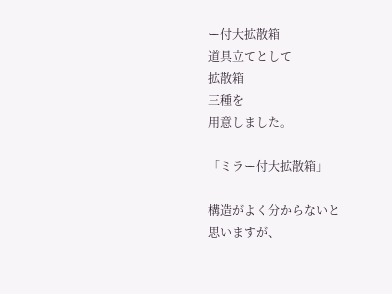ー付大拡散箱
道具立てとして
拡散箱
三種を
用意しました。

「ミラー付大拡散箱」

構造がよく分からないと
思いますが、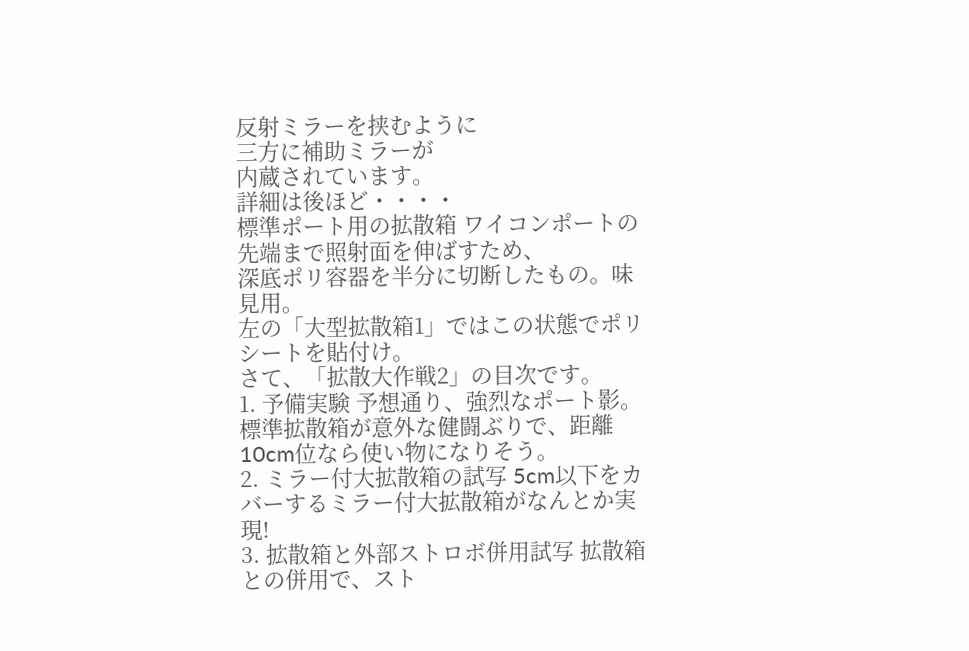反射ミラーを挟むように
三方に補助ミラーが
内蔵されています。
詳細は後ほど・・・・
標準ポート用の拡散箱 ワイコンポートの先端まで照射面を伸ばすため、
深底ポリ容器を半分に切断したもの。味見用。
左の「大型拡散箱1」ではこの状態でポリシートを貼付け。
さて、「拡散大作戦2」の目次です。
1. 予備実験 予想通り、強烈なポート影。標準拡散箱が意外な健闘ぶりで、距離10cm位なら使い物になりそう。
2. ミラー付大拡散箱の試写 5cm以下をカバーするミラー付大拡散箱がなんとか実現!
3. 拡散箱と外部ストロボ併用試写 拡散箱との併用で、スト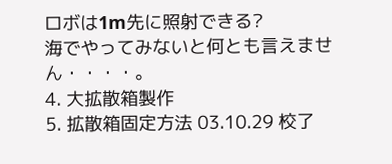ロボは1m先に照射できる?
海でやってみないと何とも言えません・・・・。
4. 大拡散箱製作
5. 拡散箱固定方法 03.10.29 校了